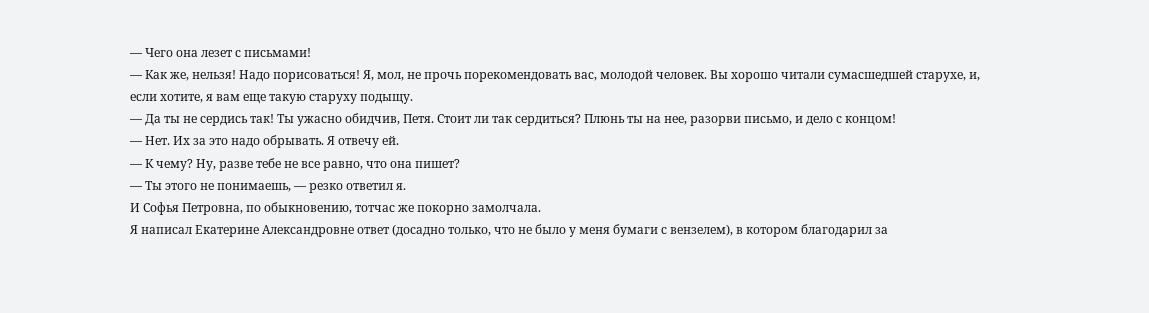— Чего она лезет с письмами!
— Как же, нельзя! Надо порисоваться! Я, мол, не прочь порекомендовать вас, молодой человек. Вы хорошо читали сумасшедшей старухе, и, если хотите, я вам еще такую старуху подыщу.
— Да ты не сердись так! Ты ужасно обидчив, Петя. Стоит ли так сердиться? Плюнь ты на нее, разорви письмо, и дело с концом!
— Нет. Их за это надо обрывать. Я отвечу ей.
— К чему? Ну, разве тебе не все равно, что она пишет?
— Ты этого не понимаешь, — резко ответил я.
И Софья Петровна, по обыкновению, тотчас же покорно замолчала.
Я написал Екатерине Александровне ответ (досадно только, что не было у меня бумаги с вензелем), в котором благодарил за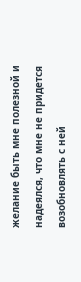желание быть мне полезной и надеялся, что мне не придется возобновлять с ней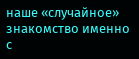наше «случайное» знакомство именно с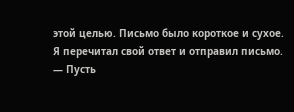этой целью. Письмо было короткое и сухое.
Я перечитал свой ответ и отправил письмо.
— Пусть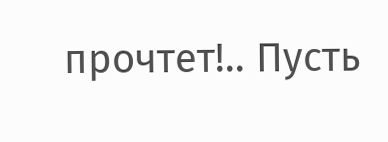прочтет!.. Пусть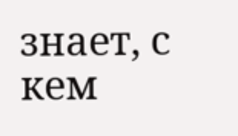знает, с кем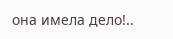она имела дело!..